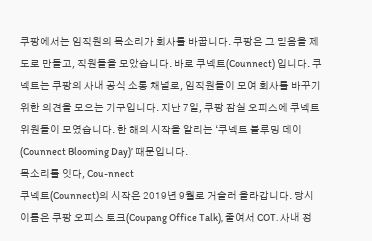쿠팡에서는 임직원의 목소리가 회사를 바꿉니다. 쿠팡은 그 믿음을 제도로 만들고, 직원들을 모았습니다. 바로 쿠넥트(Counnect) 입니다. 쿠넥트는 쿠팡의 사내 공식 소통 채널로, 임직원들이 모여 회사를 바꾸기 위한 의견을 모으는 기구입니다. 지난 7일, 쿠팡 잠실 오피스에 쿠넥트 위원들이 모였습니다. 한 해의 시작을 알리는 ‘쿠넥트 블루밍 데이(Counnect Blooming Day)’ 때문입니다.
목소리를 잇다, Cou-nnect
쿠넥트(Counnect)의 시작은 2019년 9월로 거슬러 올라갑니다. 당시 이름은 쿠팡 오피스 토크(Coupang Office Talk), 줄여서 COT. 사내 정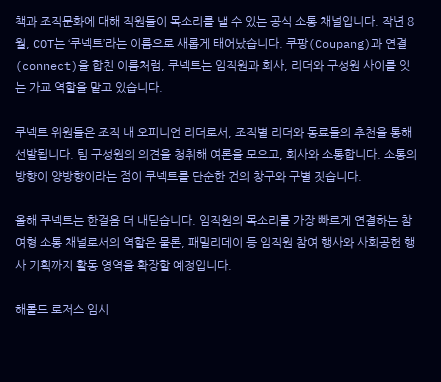책과 조직문화에 대해 직원들이 목소리를 낼 수 있는 공식 소통 채널입니다. 작년 8월, COT는 ‘쿠넥트’라는 이름으로 새롭게 태어났습니다. 쿠팡(Coupang)과 연결(connect)을 합친 이름처럼, 쿠넥트는 임직원과 회사, 리더와 구성원 사이를 잇는 가교 역할을 맡고 있습니다.

쿠넥트 위원들은 조직 내 오피니언 리더로서, 조직별 리더와 동료들의 추천을 통해 선발됩니다. 팀 구성원의 의견을 청취해 여론을 모으고, 회사와 소통합니다. 소통의 방향이 양방향이라는 점이 쿠넥트를 단순한 건의 창구와 구별 짓습니다.

올해 쿠넥트는 한걸음 더 내딛습니다. 임직원의 목소리를 가장 빠르게 연결하는 참여형 소통 채널로서의 역할은 물론, 패밀리데이 등 임직원 참여 행사와 사회공헌 행사 기획까지 활동 영역을 확장할 예정입니다.

해롤드 로저스 임시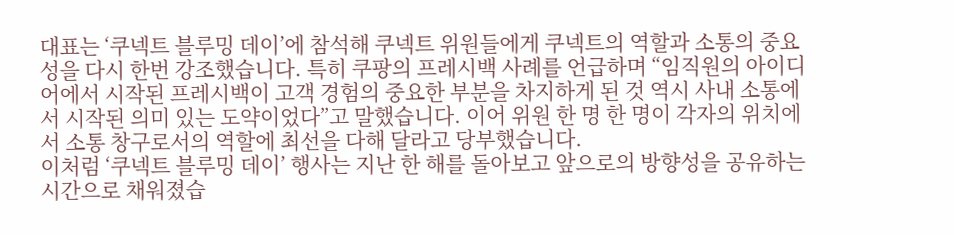대표는 ‘쿠넥트 블루밍 데이’에 참석해 쿠넥트 위원들에게 쿠넥트의 역할과 소통의 중요성을 다시 한번 강조했습니다. 특히 쿠팡의 프레시백 사례를 언급하며 “임직원의 아이디어에서 시작된 프레시백이 고객 경험의 중요한 부분을 차지하게 된 것 역시 사내 소통에서 시작된 의미 있는 도약이었다”고 말했습니다. 이어 위원 한 명 한 명이 각자의 위치에서 소통 창구로서의 역할에 최선을 다해 달라고 당부했습니다.
이처럼 ‘쿠넥트 블루밍 데이’ 행사는 지난 한 해를 돌아보고 앞으로의 방향성을 공유하는 시간으로 채워졌습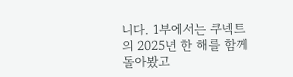니다. 1부에서는 쿠넥트의 2025년 한 해를 함께 돌아봤고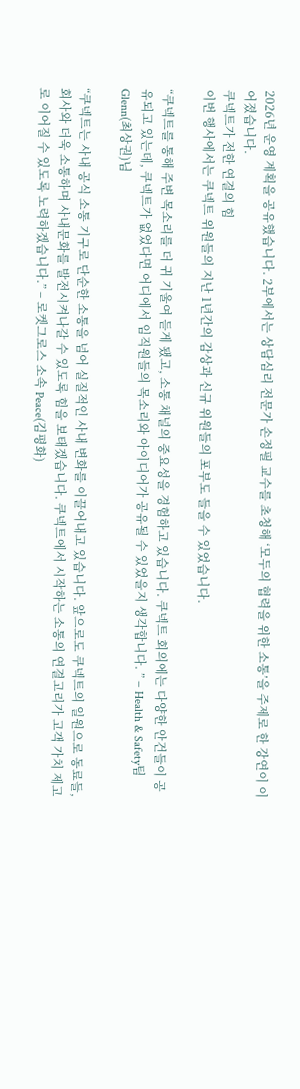2026년 운영 계획을 공유했습니다. 2부에서는 상담심리 전문가 손정필 교수를 초청해 ‘모두의 협력을 위한 소통’을 주제로 한 강연이 이어졌습니다.
쿠넥트가 전한 연결의 힘
이번 행사에서는 쿠넥트 위원들의 지난 1년간의 감상과 신규 위원들의 포부도 들을 수 있었습니다.

“쿠넥트를 통해 주변 목소리를 더 귀 기울여 듣게 됐고, 소통 채널의 중요성을 경험하고 있습니다. 쿠넥트 회의에는 다양한 안건들이 공유되고 있는데, 쿠넥트가 없었다면 어디에서 임직원들의 목소리와 아이디어가 공유될 수 있었을지 생각합니다. ” – Health & Safety팀 Glenn(최상권)님

“쿠넥트는 사내 공식 소통 기구로 단순한 소통을 넘어 실질적인 사내 변화를 이끌어내고 있습니다. 앞으로도 쿠넥트의 일원으로 동료들, 회사와 더욱 소통하며 사내문화를 발전시켜나갈 수 있도록 힘을 보태겠습니다. 쿠넥트에서 시작하는 소통의 연결고리가 고객 가치 제고로 이어질 수 있도록 노력하겠습니다.” – 로켓그로스 소속 Peace(김평화)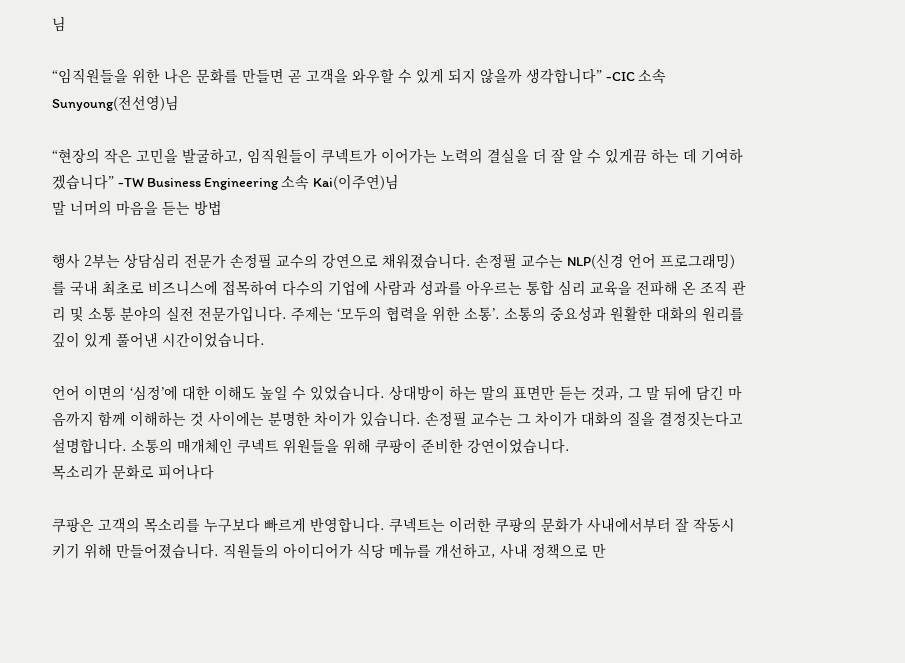님

“임직원들을 위한 나은 문화를 만들면 곧 고객을 와우할 수 있게 되지 않을까 생각합니다” -CIC 소속 Sunyoung(전선영)님

“현장의 작은 고민을 발굴하고, 임직원들이 쿠넥트가 이어가는 노력의 결실을 더 잘 알 수 있게끔 하는 데 기여하겠습니다” -TW Business Engineering 소속 Kai(이주연)님
말 너머의 마음을 듣는 방법

행사 2부는 상담심리 전문가 손정필 교수의 강연으로 채워졌습니다. 손정필 교수는 NLP(신경 언어 프로그래밍)를 국내 최초로 비즈니스에 접목하여 다수의 기업에 사람과 성과를 아우르는 통합 심리 교육을 전파해 온 조직 관리 및 소통 분야의 실전 전문가입니다. 주제는 ‘모두의 협력을 위한 소통’. 소통의 중요성과 원활한 대화의 원리를 깊이 있게 풀어낸 시간이었습니다.

언어 이면의 ‘심정’에 대한 이해도 높일 수 있었습니다. 상대방이 하는 말의 표면만 듣는 것과, 그 말 뒤에 담긴 마음까지 함께 이해하는 것 사이에는 분명한 차이가 있습니다. 손정필 교수는 그 차이가 대화의 질을 결정짓는다고 설명합니다. 소통의 매개체인 쿠넥트 위원들을 위해 쿠팡이 준비한 강연이었습니다.
목소리가 문화로 피어나다

쿠팡은 고객의 목소리를 누구보다 빠르게 반영합니다. 쿠넥트는 이러한 쿠팡의 문화가 사내에서부터 잘 작동시키기 위해 만들어졌습니다. 직원들의 아이디어가 식당 메뉴를 개선하고, 사내 정책으로 만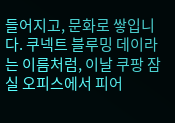들어지고, 문화로 쌓입니다. 쿠넥트 블루밍 데이라는 이름처럼, 이날 쿠팡 잠실 오피스에서 피어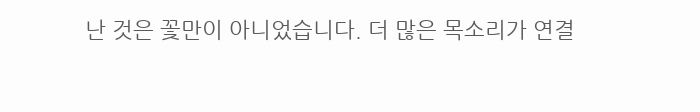난 것은 꽃만이 아니었습니다. 더 많은 목소리가 연결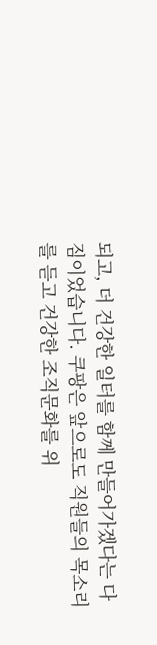되고, 더 건강한 일터를 함께 만들어가겠다는 다짐이었습니다. 쿠팡은 앞으로도 직원들의 목소리를 듣고 건강한 조직문화를 위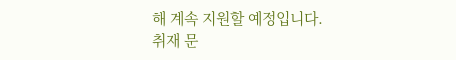해 계속 지원할 예정입니다.
취재 문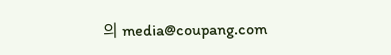의 media@coupang.com